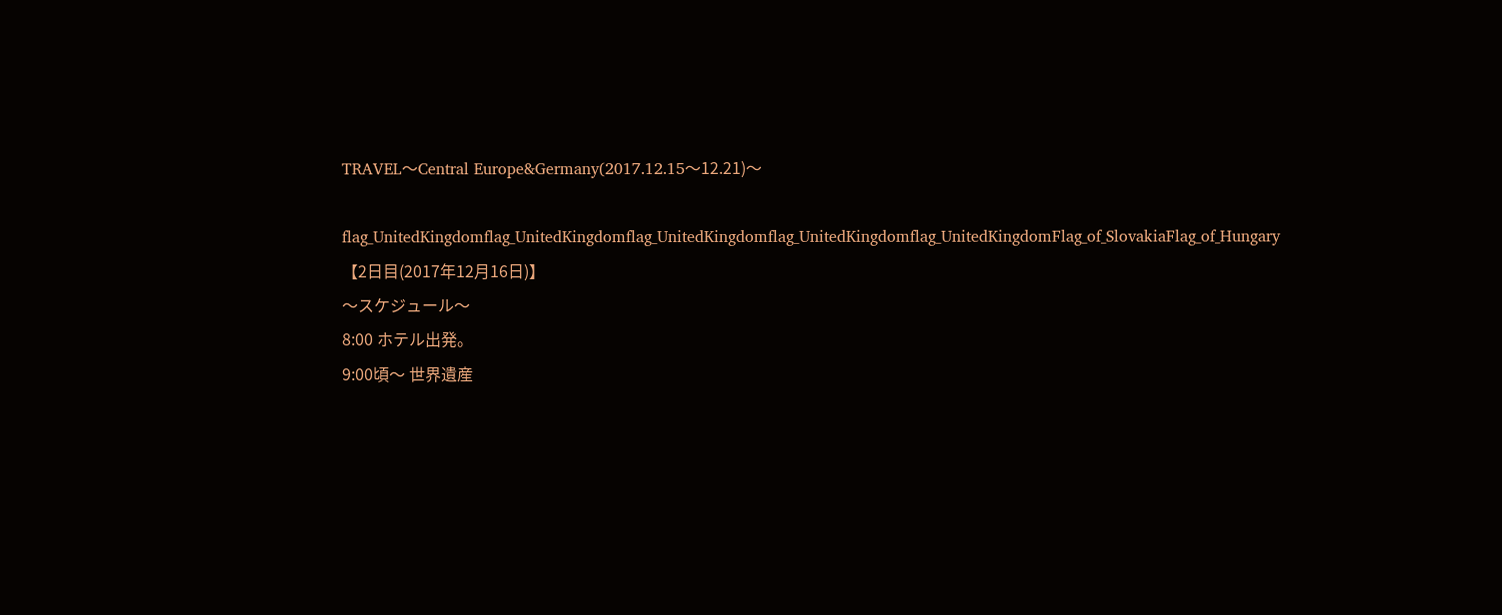TRAVEL〜Central Europe&Germany(2017.12.15〜12.21)〜

flag_UnitedKingdomflag_UnitedKingdomflag_UnitedKingdomflag_UnitedKingdomflag_UnitedKingdomFlag_of_SlovakiaFlag_of_Hungary
【2日目(2017年12月16日)】
〜スケジュール〜
8:00 ホテル出発。
9:00頃〜 世界遺産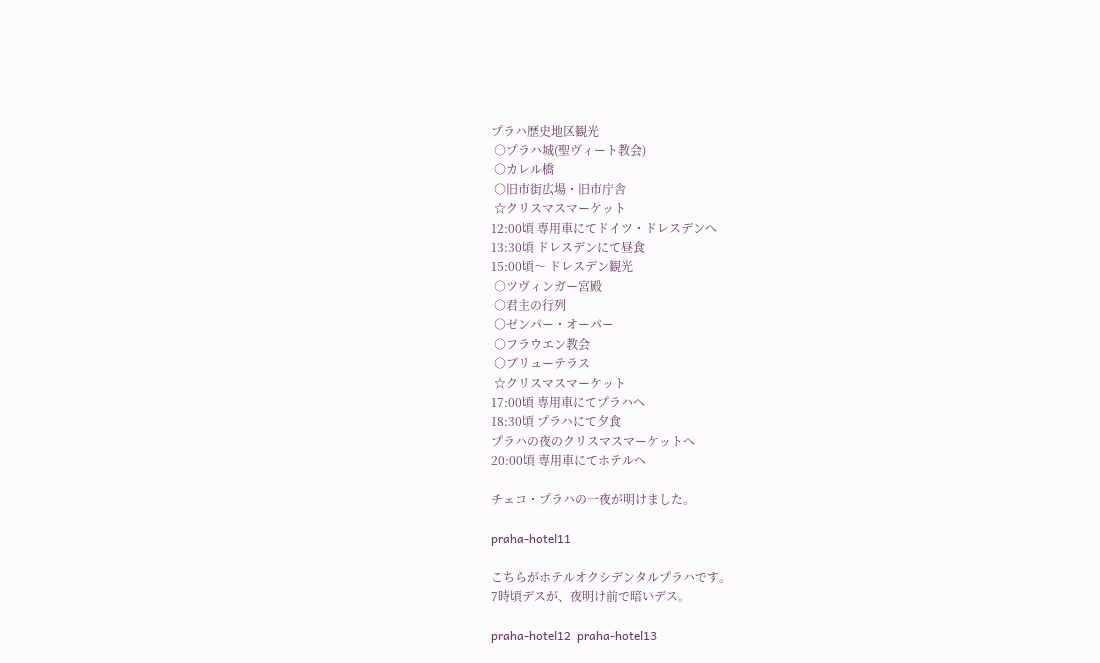プラハ歴史地区観光
 ○プラハ城(聖ヴィート教会)
 ○カレル橋
 ○旧市街広場・旧市庁舎
 ☆クリスマスマーケット
12:00頃 専用車にてドイツ・ドレスデンへ
13:30頃 ドレスデンにて昼食
15:00頃〜 ドレスデン観光
 ○ツヴィンガー宮殿
 ○君主の行列
 ○ゼンパー・オーパー
 ○フラウエン教会
 ○ブリューテラス
 ☆クリスマスマーケット
17:00頃 専用車にてプラハへ
18:30頃 プラハにて夕食
プラハの夜のクリスマスマーケットへ
20:00頃 専用車にてホテルへ

チェコ・プラハの一夜が明けました。

praha-hotel11

こちらがホテルオクシデンタルプラハです。
7時頃デスが、夜明け前で暗いデス。

praha-hotel12  praha-hotel13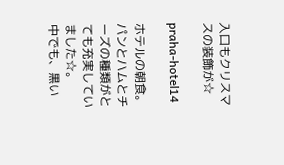入口もクリスマスの装飾が☆

praha-hotel14

ホテルの朝食。
パンとハムとチーズの種類がとても充実していました☆。
中でも、黒い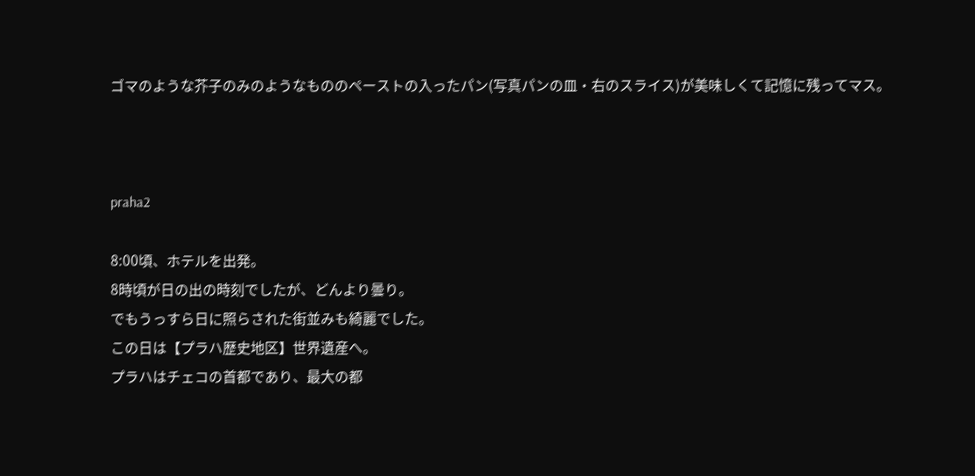ゴマのような芥子のみのようなもののペーストの入ったパン(写真パンの皿・右のスライス)が美味しくて記憶に残ってマス。



praha2

8:00頃、ホテルを出発。
8時頃が日の出の時刻でしたが、どんより曇り。
でもうっすら日に照らされた街並みも綺麗でした。
この日は【プラハ歴史地区】世界遺産へ。
プラハはチェコの首都であり、最大の都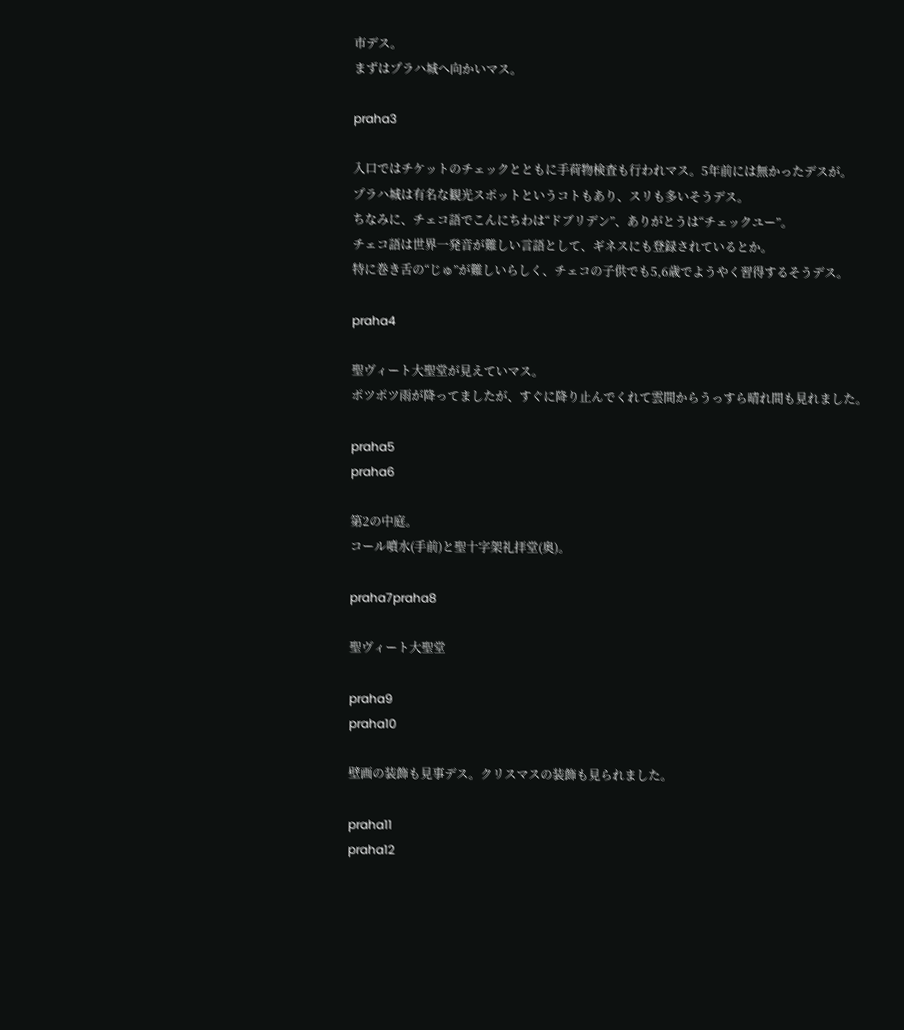市デス。
まずはプラハ城へ向かいマス。

praha3

入口ではチケットのチェックとともに手荷物検査も行われマス。5年前には無かったデスが。
プラハ城は有名な観光スポットというコトもあり、スリも多いそうデス。
ちなみに、チェコ語でこんにちわは“ドブリデン”、ありがとうは“チェックユー”。
チェコ語は世界一発音が難しい言語として、ギネスにも登録されているとか。
特に巻き舌の“じゅ”が難しいらしく、チェコの子供でも5,6歳でようやく習得するそうデス。

praha4

聖ヴィート大聖堂が見えていマス。
ポツポツ雨が降ってましたが、すぐに降り止んでくれて雲間からうっすら晴れ間も見れました。

praha5
praha6

第2の中庭。
コール噴水(手前)と聖十字架礼拝堂(奥)。

praha7praha8

聖ヴィート大聖堂

praha9
praha10

壁画の装飾も見事デス。クリスマスの装飾も見られました。

praha11
praha12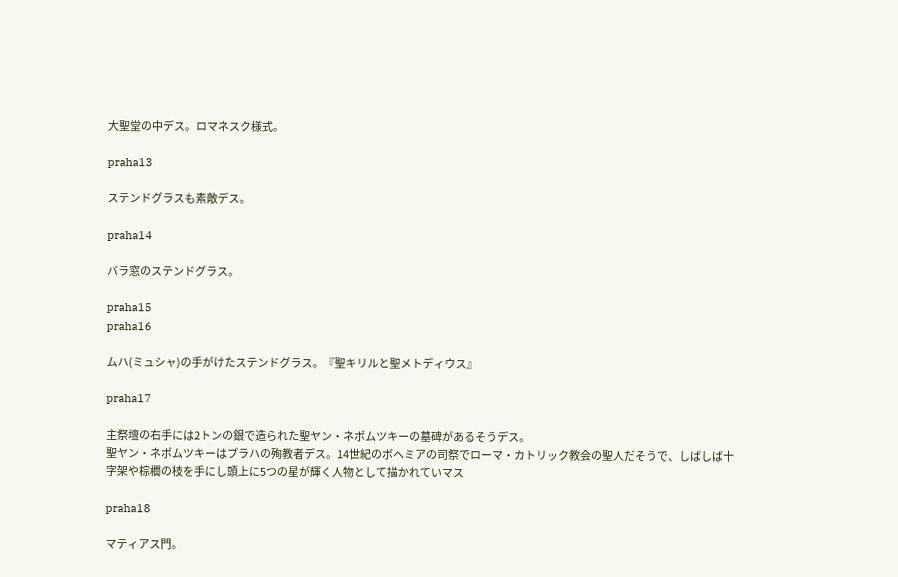大聖堂の中デス。ロマネスク様式。

praha13

ステンドグラスも素敵デス。

praha14

バラ窓のステンドグラス。

praha15
praha16

ムハ(ミュシャ)の手がけたステンドグラス。『聖キリルと聖メトディウス』

praha17

主祭壇の右手には2トンの銀で造られた聖ヤン・ネポムツキーの墓碑があるそうデス。
聖ヤン・ネポムツキーはプラハの殉教者デス。14世紀のボヘミアの司祭でローマ・カトリック教会の聖人だそうで、しばしば十字架や棕櫚の枝を手にし頭上に5つの星が輝く人物として描かれていマス

praha18

マティアス門。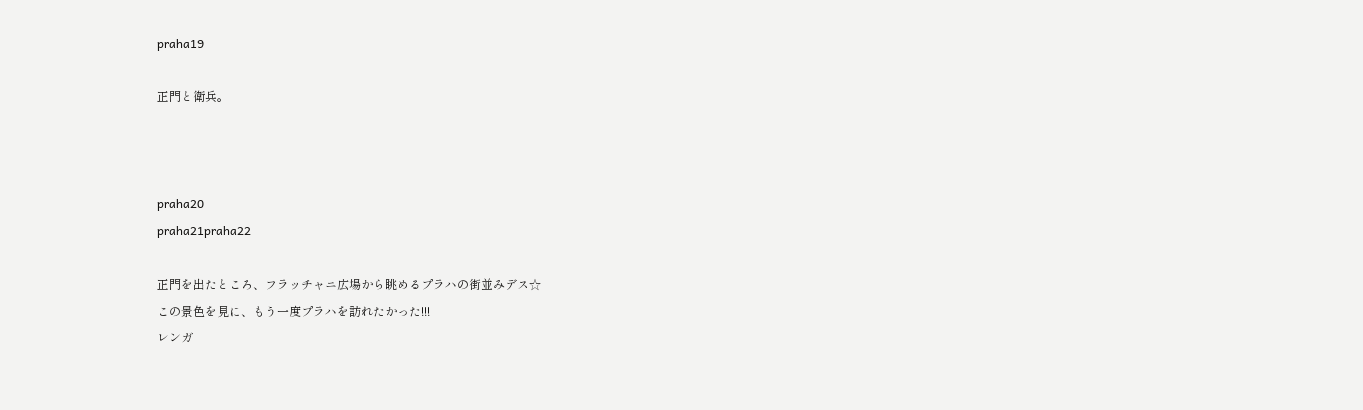praha19

正門と衛兵。



praha20
praha21praha22

正門を出たところ、フラッチャニ広場から眺めるプラハの街並みデス☆
この景色を見に、もう一度プラハを訪れたかった!!!
レンガ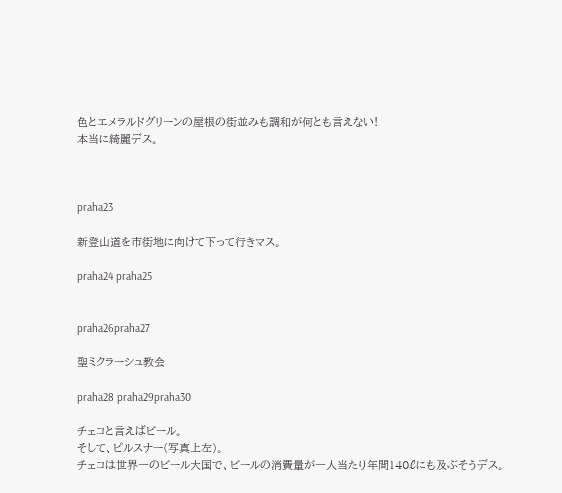色とエメラルドグリーンの屋根の街並みも調和が何とも言えない!
本当に綺麗デス。



praha23

新登山道を市街地に向けて下って行きマス。

praha24 praha25


praha26praha27

聖ミクラーシュ教会

praha28 praha29praha30

チェコと言えばビール。
そして、ピルスナー(写真上左)。
チェコは世界一のビール大国で、ビールの消費量が一人当たり年間140ℓにも及ぶそうデス。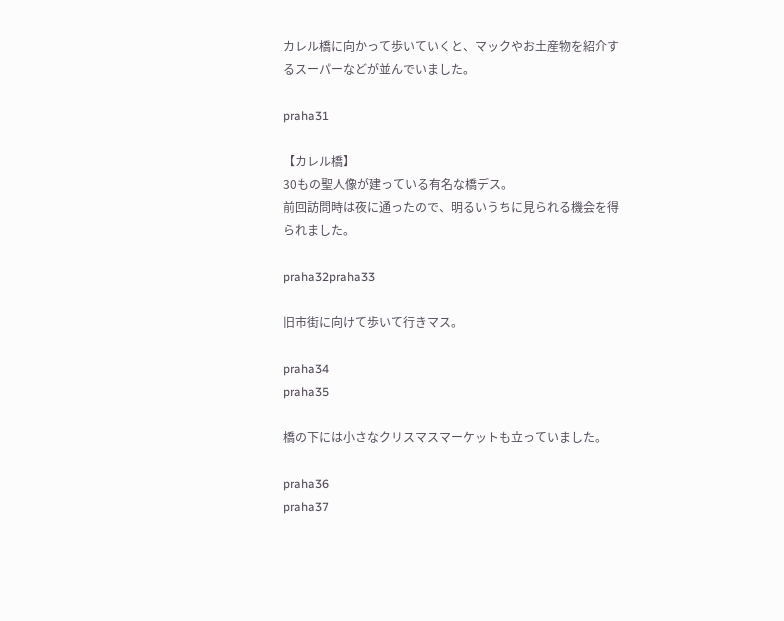カレル橋に向かって歩いていくと、マックやお土産物を紹介するスーパーなどが並んでいました。

praha31

【カレル橋】
30もの聖人像が建っている有名な橋デス。
前回訪問時は夜に通ったので、明るいうちに見られる機会を得られました。

praha32praha33

旧市街に向けて歩いて行きマス。

praha34
praha35

橋の下には小さなクリスマスマーケットも立っていました。

praha36
praha37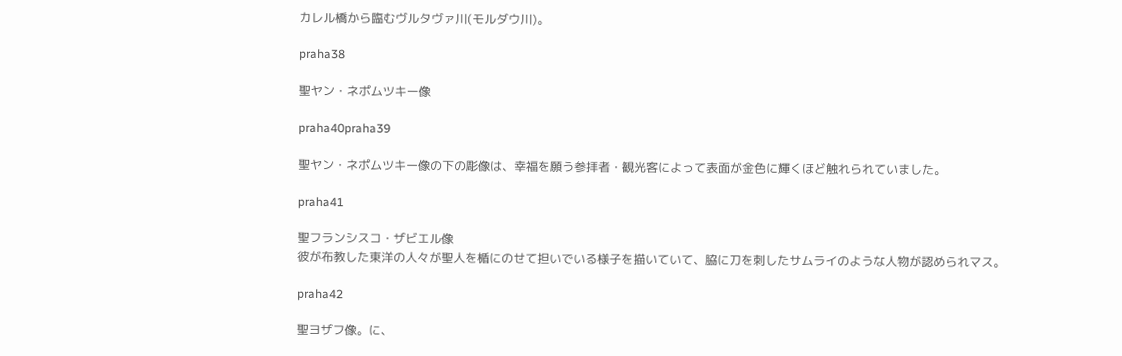カレル橋から臨むヴルタヴァ川(モルダウ川)。

praha38

聖ヤン・ネポムツキー像

praha40praha39

聖ヤン・ネポムツキー像の下の彫像は、幸福を願う参拝者・観光客によって表面が金色に輝くほど触れられていました。

praha41

聖フランシスコ・ザビエル像
彼が布教した東洋の人々が聖人を楯にのせて担いでいる様子を描いていて、脇に刀を刺したサムライのような人物が認められマス。

praha42

聖ヨザフ像。に、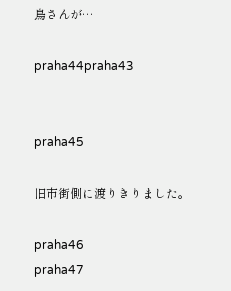鳥さんが…

praha44praha43


praha45

旧市街側に渡りきりました。

praha46
praha47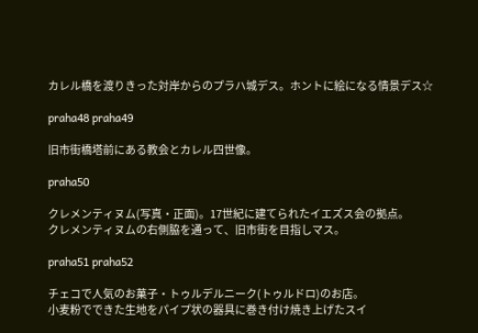カレル橋を渡りきった対岸からのプラハ城デス。ホントに絵になる情景デス☆

praha48 praha49

旧市街橋塔前にある教会とカレル四世像。

praha50

クレメンティヌム(写真・正面)。17世紀に建てられたイエズス会の拠点。
クレメンティヌムの右側脇を通って、旧市街を目指しマス。

praha51 praha52

チェコで人気のお菓子・トゥルデルニーク(トゥルドロ)のお店。
小麦粉でできた生地をパイプ状の器具に巻き付け焼き上げたスイ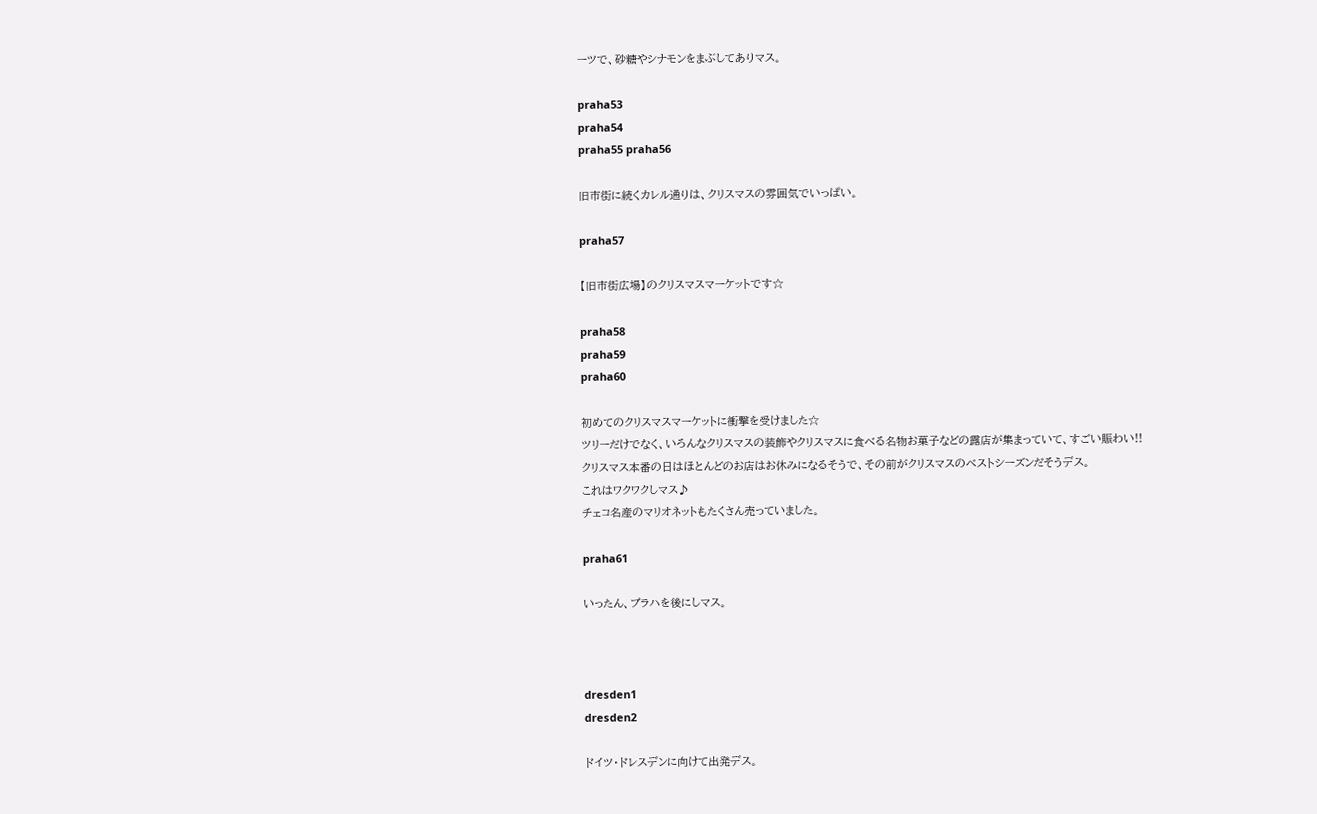ーツで、砂糖やシナモンをまぶしてありマス。

praha53
praha54
praha55 praha56

旧市街に続くカレル通りは、クリスマスの雰囲気でいっぱい。

praha57

【旧市街広場】のクリスマスマーケットです☆

praha58
praha59
praha60

初めてのクリスマスマーケットに衝撃を受けました☆
ツリーだけでなく、いろんなクリスマスの装飾やクリスマスに食べる名物お菓子などの露店が集まっていて、すごい賑わい!!
クリスマス本番の日はほとんどのお店はお休みになるそうで、その前がクリスマスのベストシーズンだそうデス。
これはワクワクしマス♪
チェコ名産のマリオネットもたくさん売っていました。

praha61

いったん、プラハを後にしマス。



dresden1
dresden2

ドイツ・ドレスデンに向けて出発デス。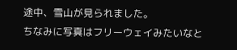途中、雪山が見られました。
ちなみに写真はフリーウェイみたいなと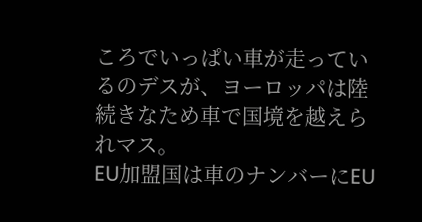ころでいっぱい車が走っているのデスが、ヨーロッパは陸続きなため車で国境を越えられマス。
EU加盟国は車のナンバーにEU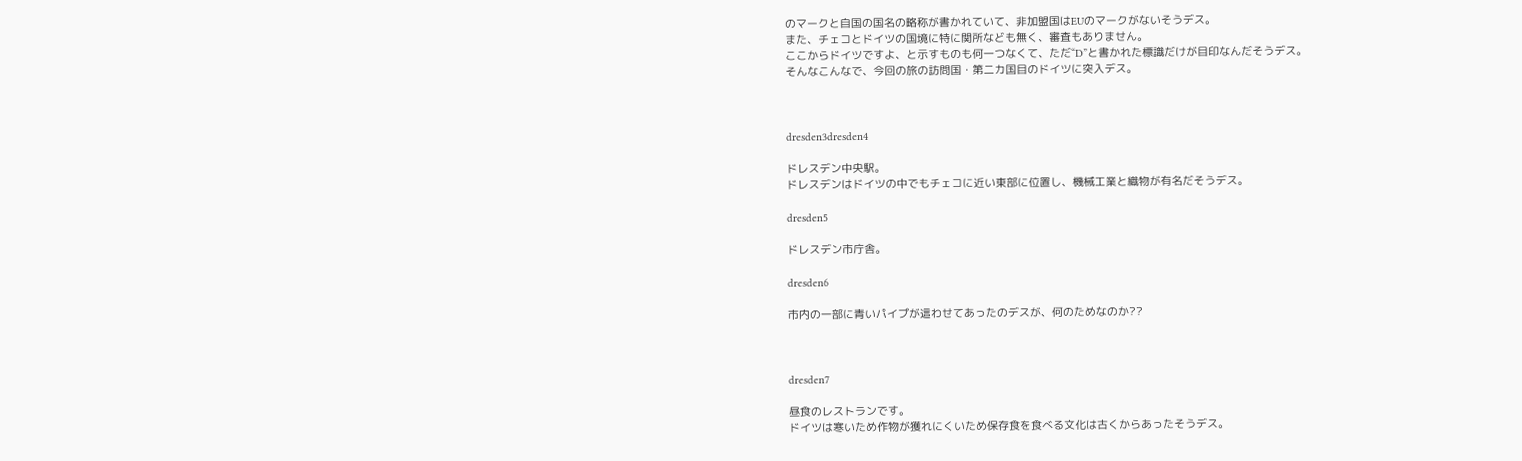のマークと自国の国名の略称が書かれていて、非加盟国はEUのマークがないそうデス。
また、チェコとドイツの国境に特に関所なども無く、審査もありません。
ここからドイツですよ、と示すものも何一つなくて、ただ“D”と書かれた標識だけが目印なんだそうデス。
そんなこんなで、今回の旅の訪問国・第二カ国目のドイツに突入デス。



dresden3dresden4

ドレスデン中央駅。
ドレスデンはドイツの中でもチェコに近い東部に位置し、機械工業と織物が有名だそうデス。

dresden5

ドレスデン市庁舎。

dresden6

市内の一部に青いパイプが這わせてあったのデスが、何のためなのか??



dresden7

昼食のレストランです。
ドイツは寒いため作物が獲れにくいため保存食を食べる文化は古くからあったそうデス。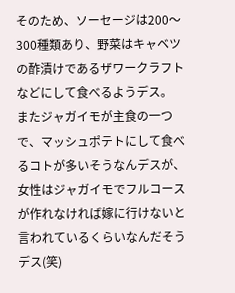そのため、ソーセージは200〜300種類あり、野菜はキャベツの酢漬けであるザワークラフトなどにして食べるようデス。
またジャガイモが主食の一つで、マッシュポテトにして食べるコトが多いそうなんデスが、女性はジャガイモでフルコースが作れなければ嫁に行けないと言われているくらいなんだそうデス(笑)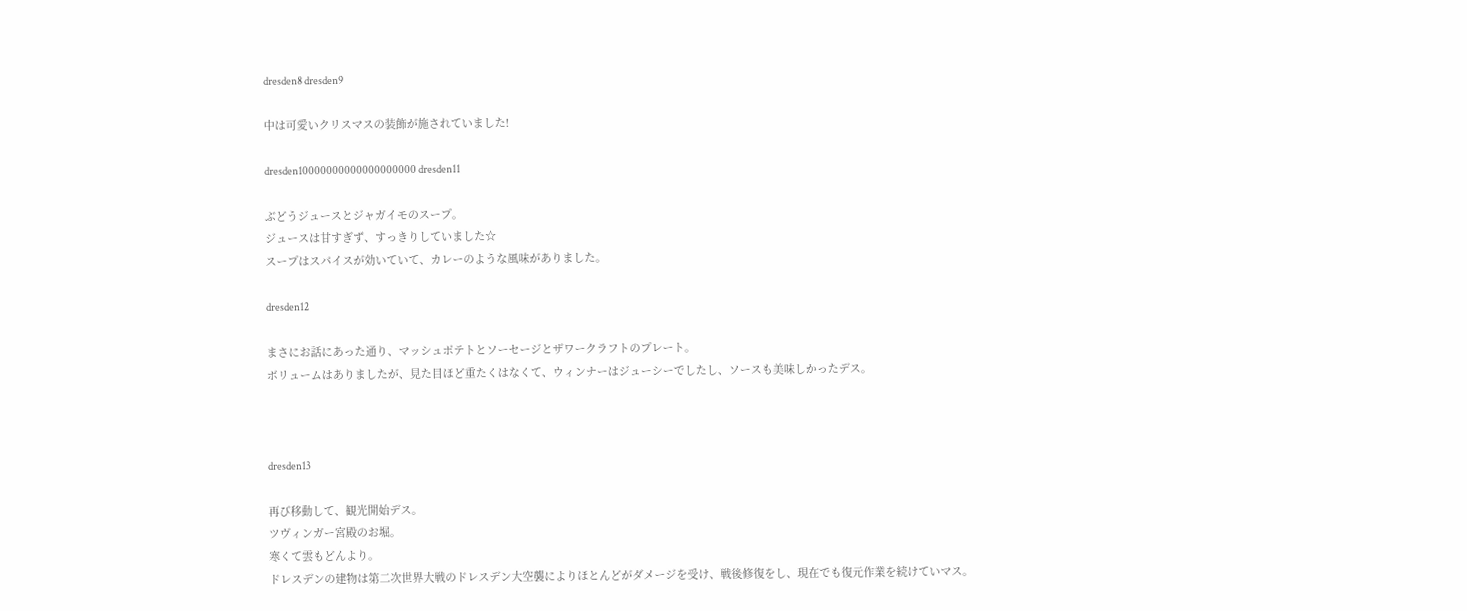dresden8 dresden9

中は可愛いクリスマスの装飾が施されていました!

dresden10000000000000000000 dresden11

ぶどうジュースとジャガイモのスープ。
ジュースは甘すぎず、すっきりしていました☆
スープはスパイスが効いていて、カレーのような風味がありました。

dresden12

まさにお話にあった通り、マッシュポテトとソーセージとザワークラフトのプレート。
ボリュームはありましたが、見た目ほど重たくはなくて、ウィンナーはジューシーでしたし、ソースも美味しかったデス。



dresden13

再び移動して、観光開始デス。
ツヴィンガー宮殿のお堀。
寒くて雲もどんより。
ドレスデンの建物は第二次世界大戦のドレスデン大空襲によりほとんどがダメージを受け、戦後修復をし、現在でも復元作業を続けていマス。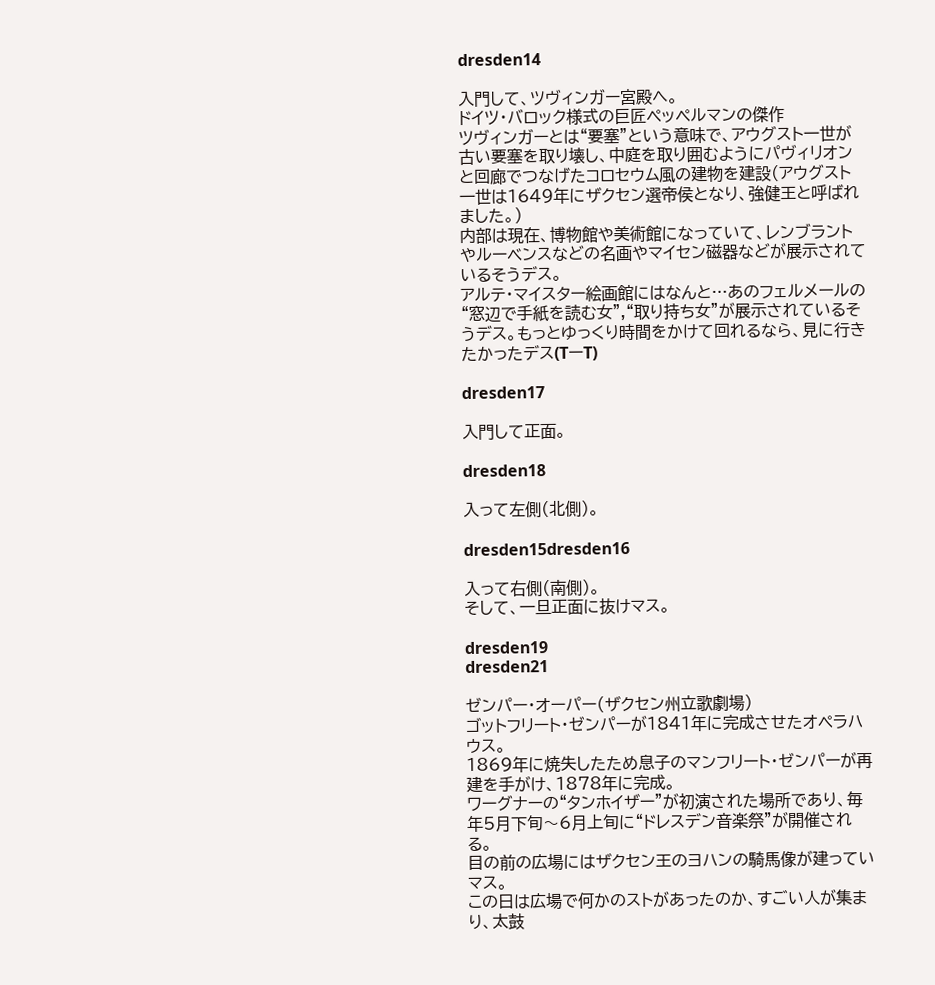dresden14

入門して、ツヴィンガー宮殿へ。
ドイツ・バロック様式の巨匠ペッペルマンの傑作
ツヴィンガーとは“要塞”という意味で、アウグスト一世が古い要塞を取り壊し、中庭を取り囲むようにパヴィリオンと回廊でつなげたコロセウム風の建物を建設(アウグスト一世は1649年にザクセン選帝侯となり、強健王と呼ばれました。)
内部は現在、博物館や美術館になっていて、レンブラントやルーベンスなどの名画やマイセン磁器などが展示されているそうデス。
アルテ・マイスター絵画館にはなんと…あのフェルメールの“窓辺で手紙を読む女”,“取り持ち女”が展示されているそうデス。もっとゆっくり時間をかけて回れるなら、見に行きたかったデス(TーT)

dresden17

入門して正面。

dresden18

入って左側(北側)。

dresden15dresden16

入って右側(南側)。
そして、一旦正面に抜けマス。

dresden19
dresden21

ゼンパー・オーパー(ザクセン州立歌劇場)
ゴットフリート・ゼンパーが1841年に完成させたオペラハウス。
1869年に焼失したため息子のマンフリート・ゼンパーが再建を手がけ、1878年に完成。
ワーグナーの“タンホイザー”が初演された場所であり、毎年5月下旬〜6月上旬に“ドレスデン音楽祭”が開催される。
目の前の広場にはザクセン王のヨハンの騎馬像が建っていマス。
この日は広場で何かのストがあったのか、すごい人が集まり、太鼓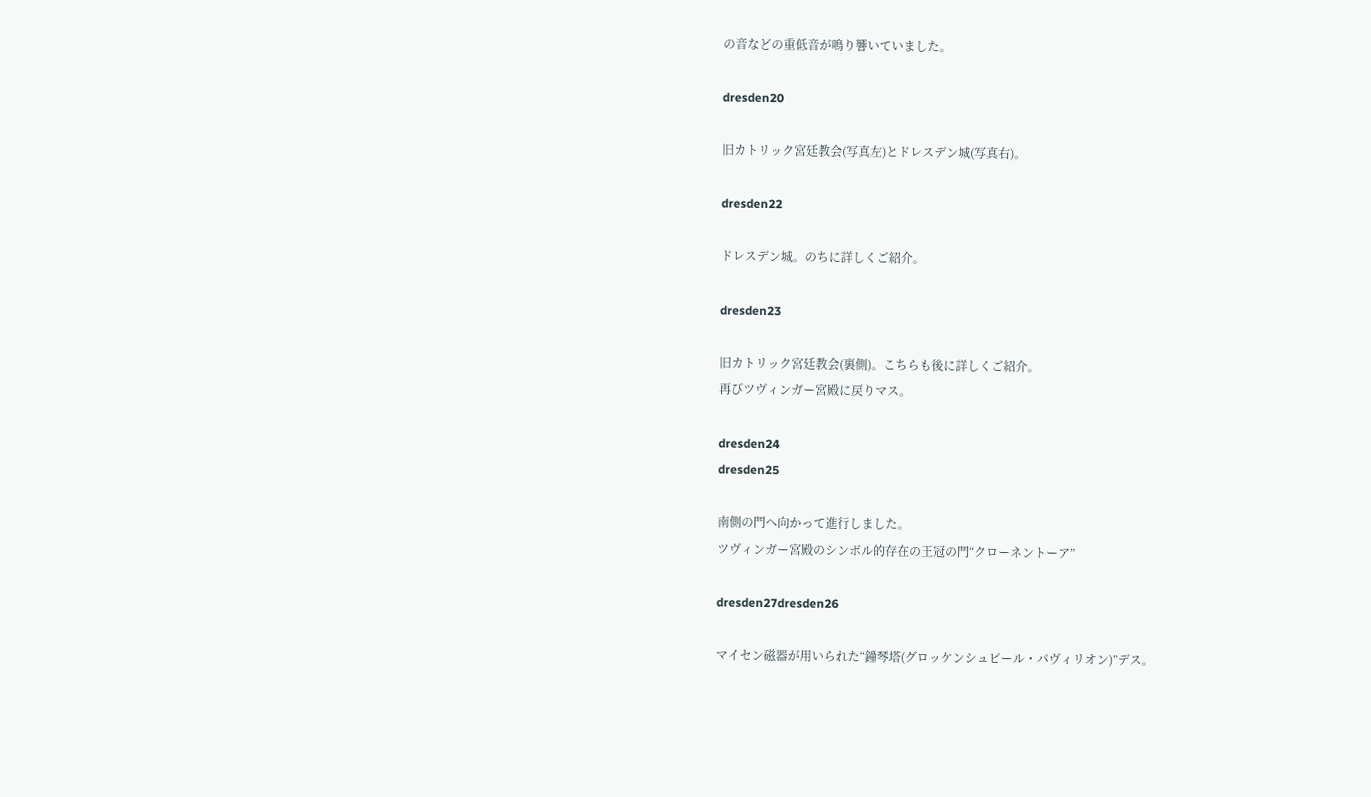の音などの重低音が鳴り響いていました。

dresden20

旧カトリック宮廷教会(写真左)とドレスデン城(写真右)。

dresden22

ドレスデン城。のちに詳しくご紹介。

dresden23

旧カトリック宮廷教会(裏側)。こちらも後に詳しくご紹介。
再びツヴィンガー宮殿に戻りマス。

dresden24
dresden25

南側の門へ向かって進行しました。
ツヴィンガー宮殿のシンボル的存在の王冠の門“クローネントーア”

dresden27dresden26

マイセン磁器が用いられた“鐘琴塔(グロッケンシュピール・パヴィリオン)”デス。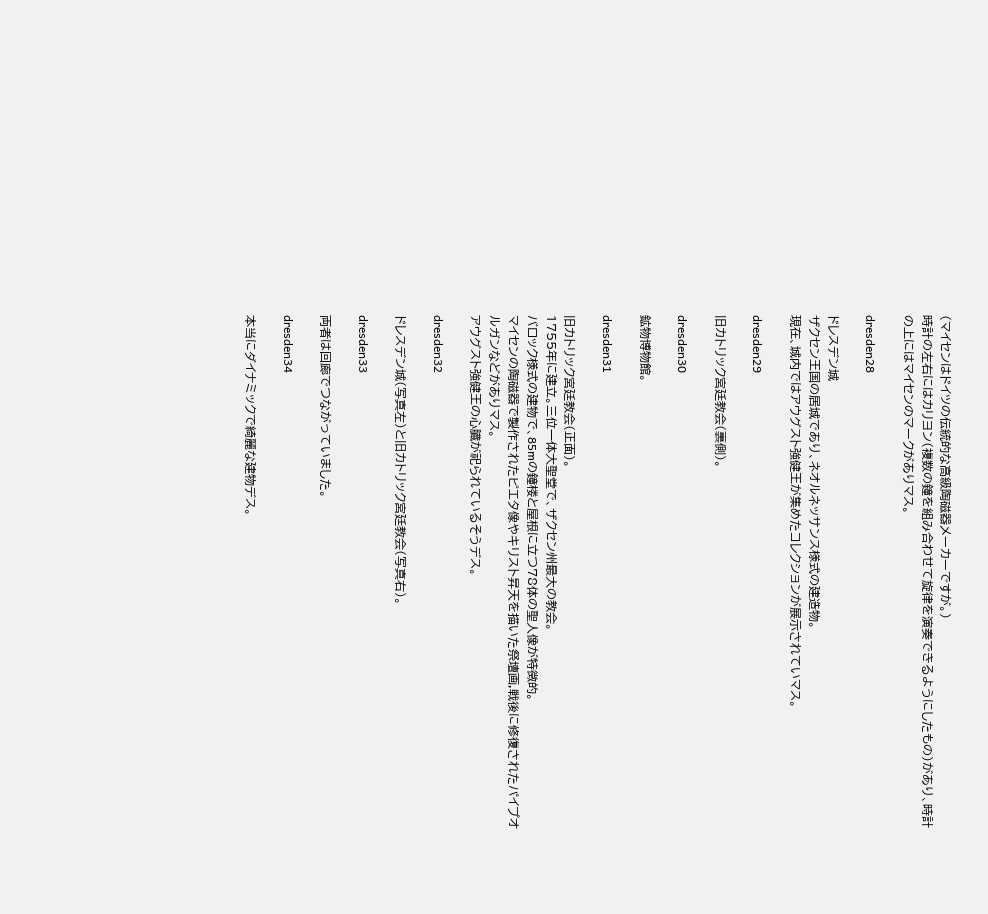(マイセンはドイツの伝統的な高級陶磁器メーカーですが。)
時計の左右にはカリヨン(複数の鐘を組み合わせて旋律を演奏できるようにしたもの)があり、時計の上にはマイセンのマークがありマス。

dresden28

ドレスデン城
ザクセン王国の居城であり、ネオルネッサンス様式の建造物。
現在、城内ではアウグスト強健王が集めたコレクションが展示されていマス。

dresden29

旧カトリック宮廷教会(裏側)。

dresden30

鉱物博物館。

dresden31

旧カトリック宮廷教会(正面)。
1755年に建立。三位一体大聖堂で、ザクセン州最大の教会。
バロック様式の建物で、85mの鐘楼と屋根に立つ78体の聖人像が特徴的。
マイセンの陶磁器で製作されたピエタ像やキリスト昇天を描いた祭壇画,戦後に修復されたパイプオルガンなどがありマス。
アウグスト強健王の心臓が祀られているそうデス。

dresden32

ドレスデン城(写真左)と旧カトリック宮廷教会(写真右)。

dresden33

両者は回廊でつながっていました。

dresden34

本当にダイナミックで綺麗な建物デス。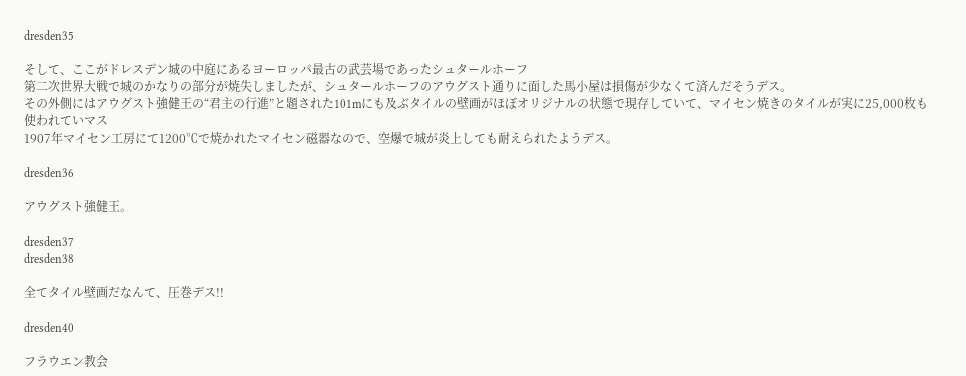dresden35

そして、ここがドレスデン城の中庭にあるヨーロッパ最古の武芸場であったシュタールホーフ
第二次世界大戦で城のかなりの部分が焼失しましたが、シュタールホーフのアウグスト通りに面した馬小屋は損傷が少なくて済んだそうデス。
その外側にはアウグスト強健王の“君主の行進”と題された101mにも及ぶタイルの壁画がほぼオリジナルの状態で現存していて、マイセン焼きのタイルが実に25,000枚も使われていマス
1907年マイセン工房にて1200℃で焼かれたマイセン磁器なので、空爆で城が炎上しても耐えられたようデス。

dresden36

アウグスト強健王。

dresden37
dresden38

全てタイル壁画だなんて、圧巻デス!!

dresden40

フラウエン教会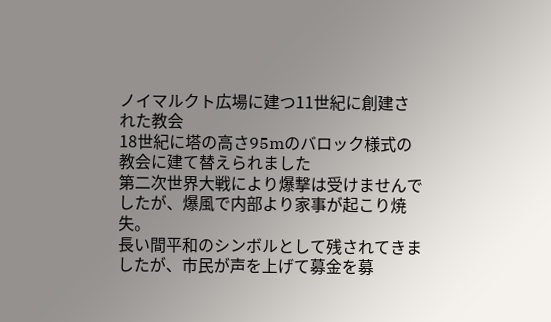ノイマルクト広場に建つ11世紀に創建された教会
18世紀に塔の高さ95mのバロック様式の教会に建て替えられました
第二次世界大戦により爆撃は受けませんでしたが、爆風で内部より家事が起こり焼失。
長い間平和のシンボルとして残されてきましたが、市民が声を上げて募金を募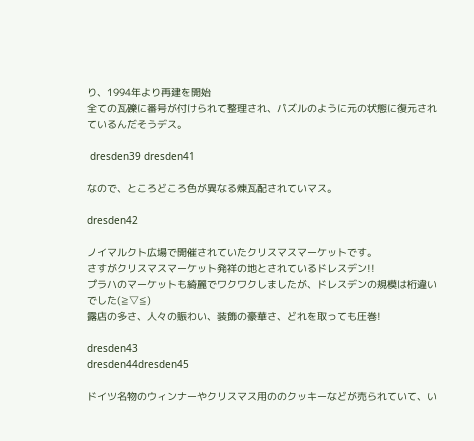り、1994年より再建を開始
全ての瓦礫に番号が付けられて整理され、パズルのように元の状態に復元されているんだそうデス。

 dresden39 dresden41

なので、ところどころ色が異なる煉瓦配されていマス。

dresden42

ノイマルクト広場で開催されていたクリスマスマーケットです。
さすがクリスマスマーケット発祥の地とされているドレスデン!!
プラハのマーケットも綺麗でワクワクしましたが、ドレスデンの規模は桁違いでした(≧▽≦)
露店の多さ、人々の賑わい、装飾の豪華さ、どれを取っても圧巻!

dresden43
dresden44dresden45

ドイツ名物のウィンナーやクリスマス用ののクッキーなどが売られていて、い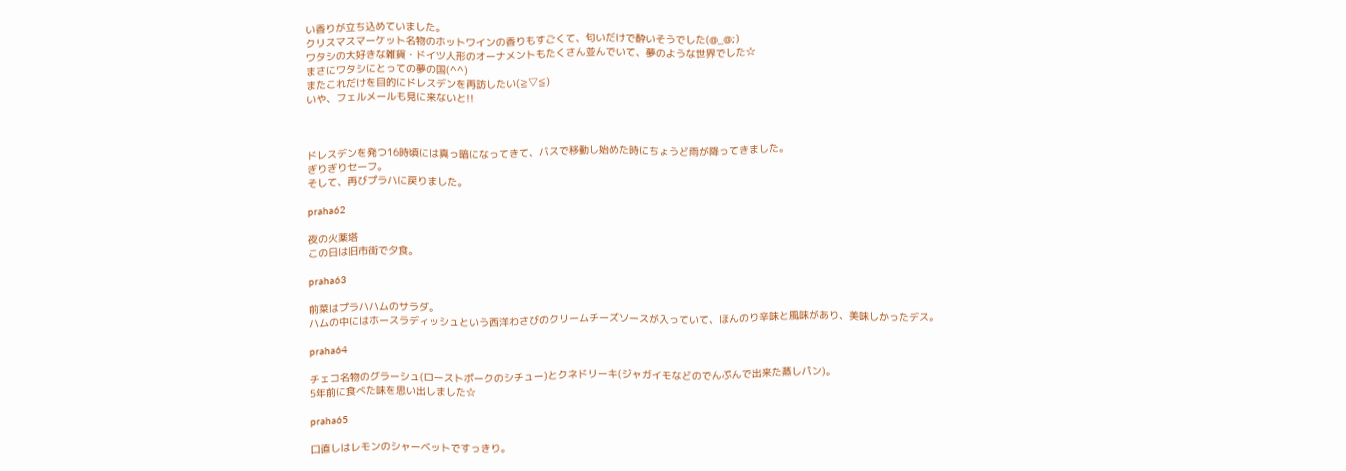い香りが立ち込めていました。
クリスマスマーケット名物のホットワインの香りもすごくて、匂いだけで酔いそうでした(@_@;)
ワタシの大好きな雑貨・ドイツ人形のオーナメントもたくさん並んでいて、夢のような世界でした☆
まさにワタシにとっての夢の国(^^)
またこれだけを目的にドレスデンを再訪したい(≧▽≦)
いや、フェルメールも見に来ないと!!



ドレスデンを発つ16時頃には真っ暗になってきて、バスで移動し始めた時にちょうど雨が降ってきました。
ぎりぎりセーフ。
そして、再びプラハに戻りました。

praha62

夜の火薬塔
この日は旧市街で夕食。

praha63

前菜はプラハハムのサラダ。
ハムの中にはホースラディッシュという西洋わさびのクリームチーズソースが入っていて、ほんのり辛味と風味があり、美味しかったデス。

praha64

チェコ名物のグラーシュ(ローストポークのシチュー)とクネドリーキ(ジャガイモなどのでんぷんで出来た蒸しパン)。
5年前に食べた味を思い出しました☆

praha65

口直しはレモンのシャーベットですっきり。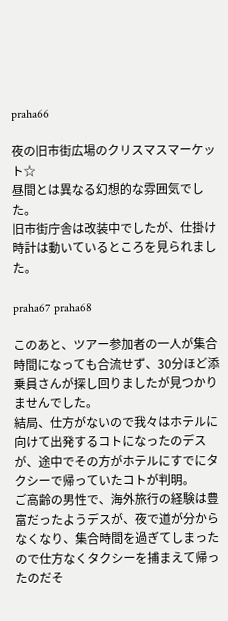praha66

夜の旧市街広場のクリスマスマーケット☆
昼間とは異なる幻想的な雰囲気でした。
旧市街庁舎は改装中でしたが、仕掛け時計は動いているところを見られました。

praha67 praha68

このあと、ツアー参加者の一人が集合時間になっても合流せず、30分ほど添乗員さんが探し回りましたが見つかりませんでした。
結局、仕方がないので我々はホテルに向けて出発するコトになったのデスが、途中でその方がホテルにすでにタクシーで帰っていたコトが判明。
ご高齢の男性で、海外旅行の経験は豊富だったようデスが、夜で道が分からなくなり、集合時間を過ぎてしまったので仕方なくタクシーを捕まえて帰ったのだそ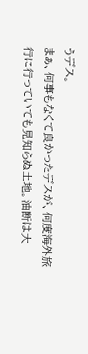うデス。
まぁ、何事もなくて良かったデスが、何度海外旅行に行っていても見知らぬ土地。油断は大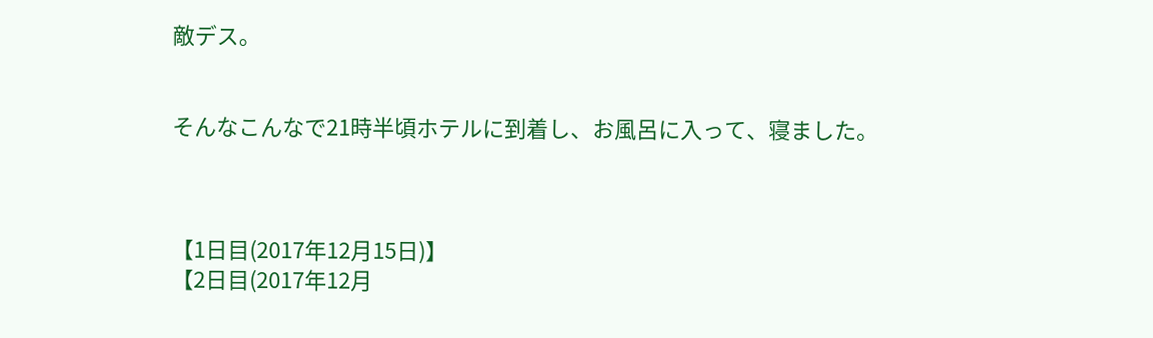敵デス。


そんなこんなで21時半頃ホテルに到着し、お風呂に入って、寝ました。



【1日目(2017年12月15日)】
【2日目(2017年12月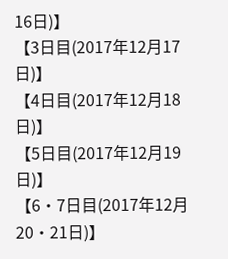16日)】
【3日目(2017年12月17日)】
【4日目(2017年12月18日)】
【5日目(2017年12月19日)】
【6・7日目(2017年12月20・21日)】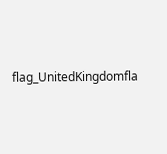flag_UnitedKingdomfla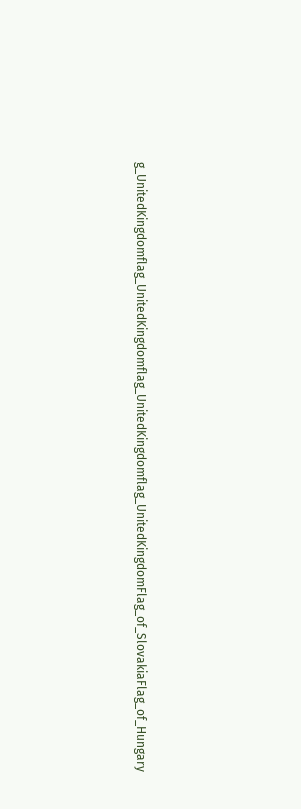g_UnitedKingdomflag_UnitedKingdomflag_UnitedKingdomflag_UnitedKingdomFlag_of_SlovakiaFlag_of_Hungary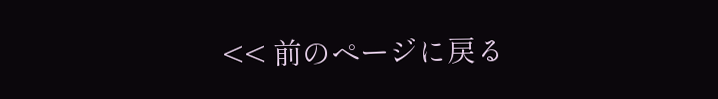<< 前のページに戻る